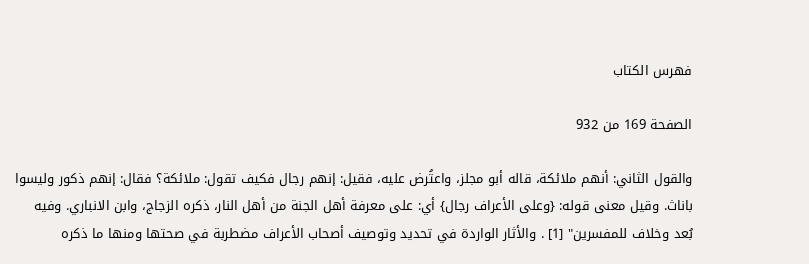فهرس الكتاب

الصفحة 169 من 932

والقول الثاني: أنهم ملائكة، قاله أبو مجلز، واعتُرض عليه، فقيل: إنهم رجال فكيف تقول: ملائكة؟ فقال: إنهم ذكور وليسوا باناث. وقيل معنى قوله: {وعلى الأعراف رجال} أي: على معرفة أهل الجنة من أهل النار، ذكره الزجاج، وابن الانباري. وفيه بُعد وخلاف للمفسرين" [1] . والأثار الواردة في تحديد وتوصيف أصحاب الأعراف مضطربة في صحتها ومنها ما ذكره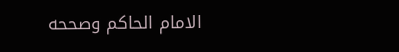الامام الحاكم وصححه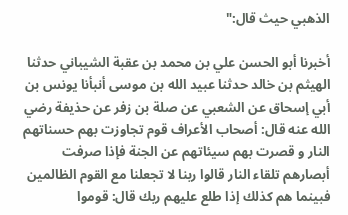الذهبي حيث قال:"

أخبرنا أبو الحسن علي بن محمد بن عقبة الشيباني حدثنا الهيثم بن خالد حدثنا عبيد الله بن موسى أنبأنا يونس بن أبي إسحاق عن الشعبي عن صلة بن زفر عن حذيفة رضي الله عنه قال: أصحاب الأعراف قوم تجاوزت بهم حسناتهم النار و قصرت بهم سيئاتهم عن الجنة فإذا صرفت أبصارهم تلقاء النار قالوا ربنا لا تجعلنا مع القوم الظالمين فبينما هم كذلك إذا طلع عليهم ربك قال: قوموا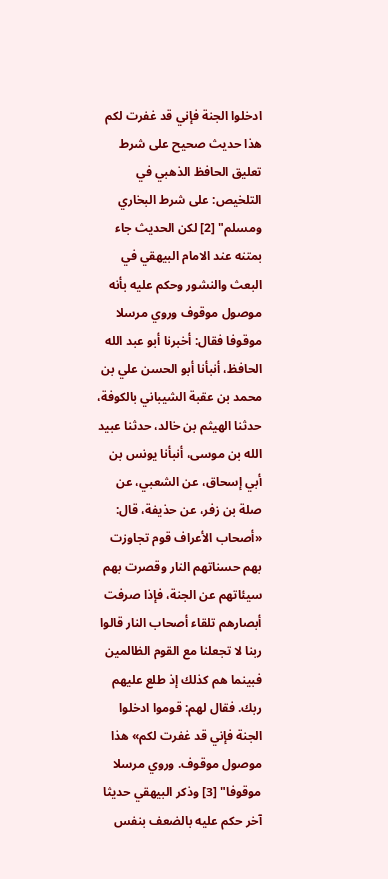ادخلوا الجنة فإني قد غفرت لكم هذا حديث صحيح على شرط تعليق الحافظ الذهبي في التلخيص: على شرط البخاري ومسلم" [2] لكن الحديث جاء بمتنه عند الامام البيهقي في البعث والنشور وحكم عليه بأنه موصول موقوف وروي مرسلا موقوفا فقال: أخبرنا أبو عبد الله الحافظ، أنبأنا أبو الحسن علي بن محمد بن عقبة الشيباني بالكوفة، حدثنا الهيثم بن خالد، حدثنا عبيد الله بن موسى، أنبأنا يونس بن أبي إسحاق، عن الشعبي، عن صلة بن زفر، عن حذيفة، قال: «أصحاب الأعراف قوم تجاوزت بهم حسناتهم النار وقصرت بهم سيئاتهم عن الجنة، فإذا صرفت أبصارهم تلقاء أصحاب النار قالوا ربنا لا تجعلنا مع القوم الظالمين فبينما هم كذلك إذ طلع عليهم ربك. فقال لهم: قوموا ادخلوا الجنة فإني قد غفرت لكم» هذا موصول موقوف. وروي مرسلا موقوفا" [3] وذكر البيهقي حديثا آخر حكم عليه بالضعف بنفس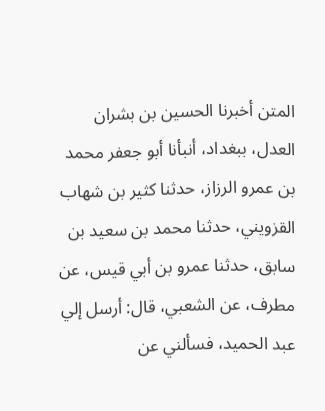المتن أخبرنا الحسين بن بشران العدل، ببغداد، أنبأنا أبو جعفر محمد بن عمرو الرزاز، حدثنا كثير بن شهاب القزويني، حدثنا محمد بن سعيد بن سابق، حدثنا عمرو بن أبي قيس، عن مطرف، عن الشعبي، قال: أرسل إلي عبد الحميد، فسألني عن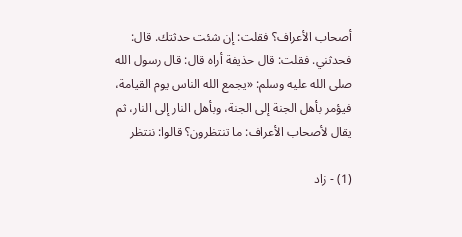أصحاب الأعراف؟ فقلت: إن شئت حدثتك. قال: فحدثني. فقلت: قال حذيفة أراه قال: قال رسول الله صلى الله عليه وسلم: «يجمع الله الناس يوم القيامة، فيؤمر بأهل الجنة إلى الجنة، وبأهل النار إلى النار، ثم يقال لأصحاب الأعراف: ما تنتظرون؟ قالوا: ننتظر

(1) - زاد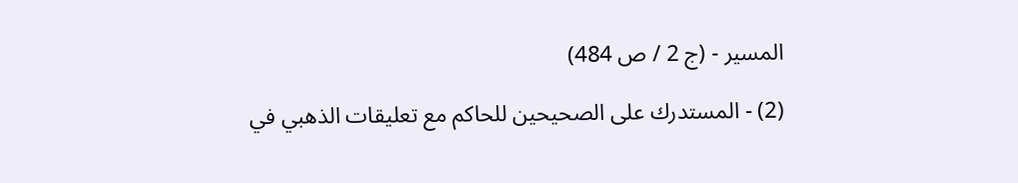المسير - (ج 2 / ص 484)

(2) - المستدرك على الصحيحين للحاكم مع تعليقات الذهبي في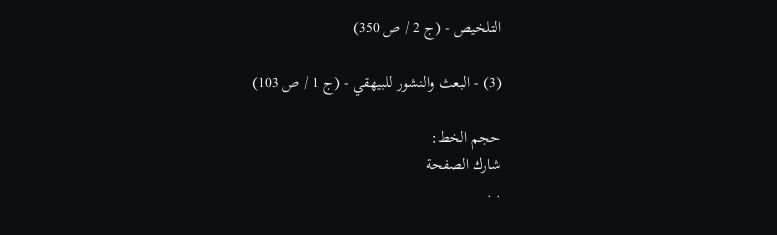التلخيص - (ج 2 / ص 350)

(3) - البعث والنشور للبيهقي - (ج 1 / ص 103)

حجم الخط:
شارك الصفحة
. .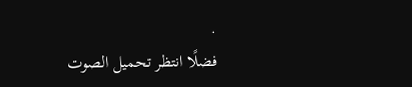.
فضلًا انتظر تحميل الصوت